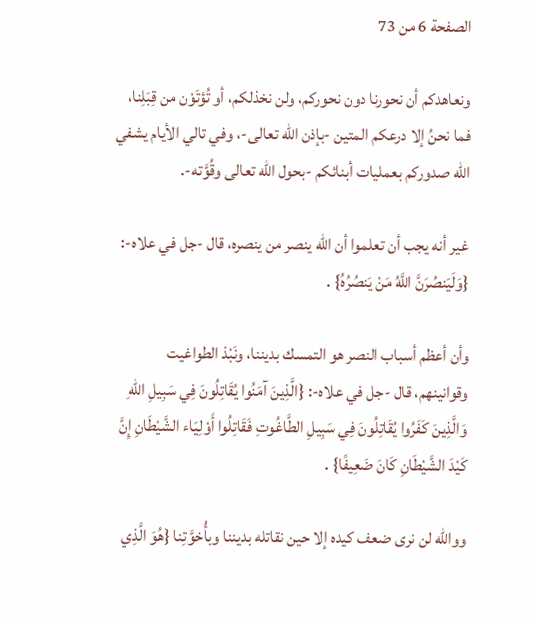الصفحة 6 من 73

ونعاهدكم أن نحورنا دون نحوركم، ولن نخذلكم، أو تُؤتَوْن من قِبَلِنا، فما نحنُ إلا درعكم المتين -بإذن الله تعالى-، وفي تالي الأيام يشفي الله صدوركم بعمليات أبنائكم -بحول الله تعالى وقُوَّته-.

غير أنه يجب أن تعلموا أن الله ينصر من ينصره، قال -جل في علاه-: {وَلَيَنصُرَنَّ اللَّهُ مَنْ يَنصُرُهُ} .

وأن أعظم أسباب النصر هو التمسك بديننا، ونَبْذ الطواغيت وقوانينهم، قال -جل في علاه-: {الَّذِينَ آمَنُوا يُقَاتِلُونَ فِي سَبِيلِ اللّهِ وَالَّذِينَ كَفَرُوا يُقَاتِلُونَ فِي سَبِيلِ الطَّاغُوتِ فَقَاتِلُوا أَوْلِيَاء الشَّيْطَانِ إِنَّ كَيْدَ الشَّيْطَانِ كَانَ ضَعِيفًا} .

ووالله لن نرى ضعف كيده إلا حين نقاتله بديننا وبأُخوَّتِنا {هُوَ الَّذِي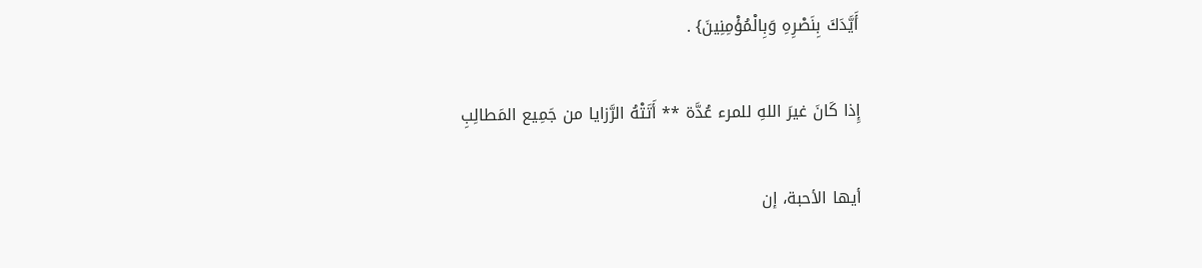أَيَّدَكَ بِنَصْرِهِ وَبِالْمُؤْمِنِينَ} .

إِذا كَانَ غيرَ اللهِ للمرء عُدَّة ** أَتَتْهُ الرَّزايا من جَمِيع المَطالِبِ

أيها الأحبة، إن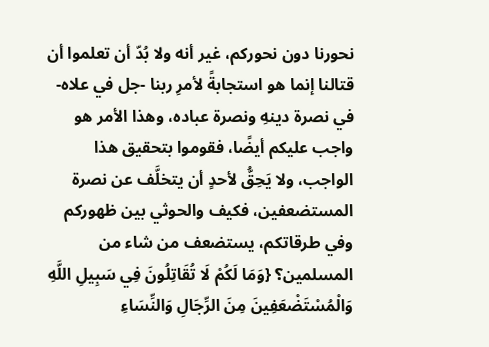نحورنا دون نحوركم، غير أنه ولا بُدّ أن تعلموا أن قتالنا إنما هو استجابةً لأمرِ ربنا -جل في علاه- في نصرة دينهِ ونصرة عباده، وهذا الأمر هو واجب عليكم أيضًا، فقوموا بتحقيق هذا الواجب، ولا يَحِقُّ لأحدٍ أن يتخلَّف عن نصرة المستضعفين، فكيف والحوثي بين ظهوركم وفي طرقاتكم، يستضعف من شاء من المسلمين؟ {وَمَا لَكُمْ لَا تُقَاتِلُونَ فِي سَبِيلِ اللَّهِ وَالْمُسْتَضْعَفِينَ مِنَ الرِّجَالِ وَالنِّسَاءِ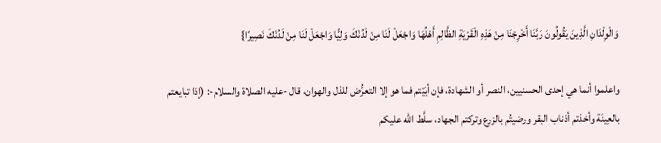وَالْوِلْدَانِ الَّذِينَ يَقُولُونَ رَبَّنَا أَخْرِجْنَا مِنْ هَذِهِ الْقَرْيَةِ الظَّالِمِ أَهْلُهَا وَاجْعَلْ لَنَا مِنْ لَدُنْكَ وَلِيًّا وَاجْعَلْ لَنَا مِنْ لَدُنْكَ نَصِيرًا}

واعلموا أنما هي إحدى الحسنيين، النصر أو الشهادة، فإن أبَيْتم فما هو إلا التعرُّض للذل والهوان، قال -عليه الصلاة والسلام-: (إذا تبايعتم بالعِينَة وأخذتم أذناب البقر ورضيتُم بالزرع وتركتم الجهاد، سلَّط الله عليكم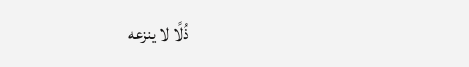ذُلًا لا ينزعه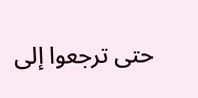حتى ترجعوا إلى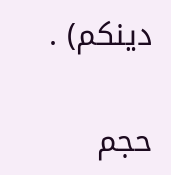دينكم) .

حجم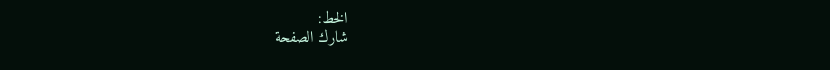الخط:
شارك الصفحة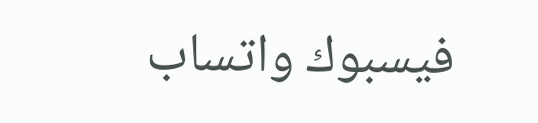فيسبوك واتساب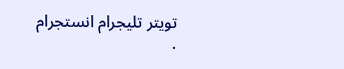تويتر تليجرام انستجرام
.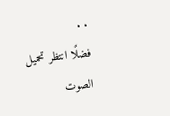. .
فضلًا انتظر تحميل الصوت